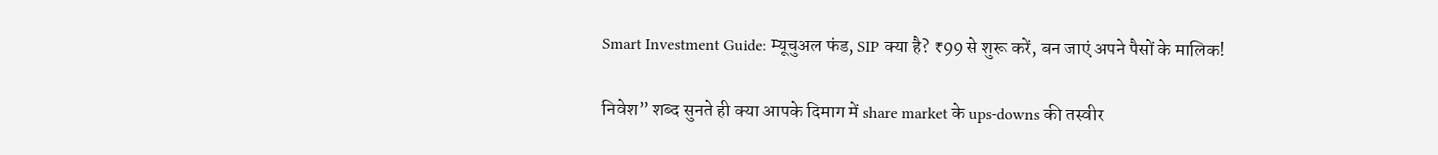Smart Investment Guide: म्यूचुअल फंड, SIP क्या है? ₹99 से शुरू करें, बन जाएं अपने पैसों के मालिक!

निवेश” शब्द सुनते ही क्या आपके दिमाग में share market के ups-downs की तस्वीर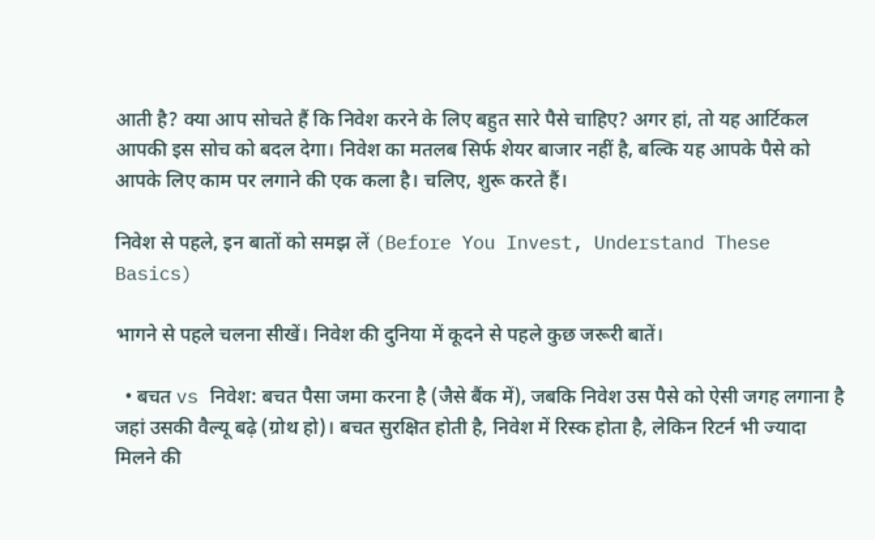आती है? क्या आप सोचते हैं कि निवेश करने के लिए बहुत सारे पैसे चाहिए? अगर हां, तो यह आर्टिकल आपकी इस सोच को बदल देगा। निवेश का मतलब सिर्फ शेयर बाजार नहीं है, बल्कि यह आपके पैसे को आपके लिए काम पर लगाने की एक कला है। चलिए, शुरू करते हैं।

निवेश से पहले, इन बातों को समझ लें (Before You Invest, Understand These Basics)

भागने से पहले चलना सीखें। निवेश की दुनिया में कूदने से पहले कुछ जरूरी बातें।

  • बचत vs निवेश: बचत पैसा जमा करना है (जैसे बैंक में), जबकि निवेश उस पैसे को ऐसी जगह लगाना है जहां उसकी वैल्यू बढ़े (ग्रोथ हो)। बचत सुरक्षित होती है, निवेश में रिस्क होता है, लेकिन रिटर्न भी ज्यादा मिलने की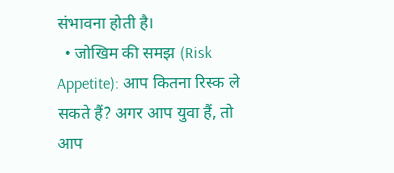संभावना होती है।
  • जोखिम की समझ (Risk Appetite): आप कितना रिस्क ले सकते हैं? अगर आप युवा हैं, तो आप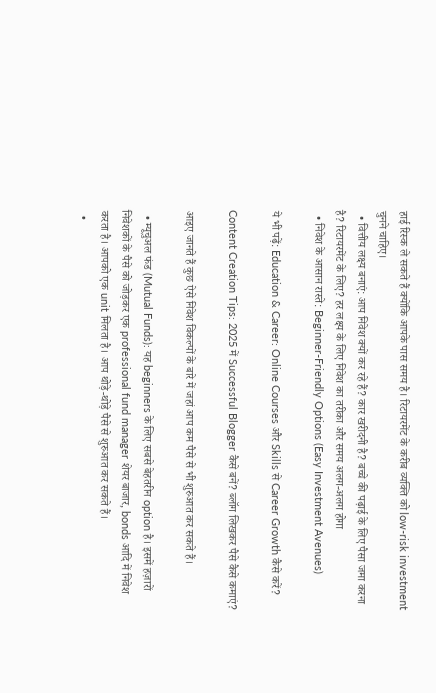हाई रिस्क ले सकते हैं क्योंकि आपके पास समय है। रिटायरमेंट के करीब व्यक्ति को low-risk investment चुनने चाहिए।
  • वित्तीय लक्ष्य बनाएं: आप निवेश क्यों कर रहे हैं? कार खरीदनी है? बच्चे की पढ़ाई के लिए पैसा जमा करना है? रिटायरमेंट के लिए? हर लक्ष्य के लिए निवेश का तरीका और समय अलग-अलग होगा
  • निवेश के आसान रास्ते: Beginner-Friendly Options (Easy Investment Avenues)

ये भी पढ़ें: Education & Career: Online Courses और Skills से Career Growth कैसे करें?

Content Creation Tips: 2025 में Successful Blogger कैसे बनें? ब्लॉग लिखकर पैसे कैसे कमाएं?

आइए जानते हैं कुछ ऐसे निवेश विकल्पों के बारे में जहां आप कम पैसे से भी शुरुआत कर सकते हैं।

  • म्यूचुअल फंड (Mutual Funds): यह beginners के लिए सबसे बेहतरीन option है। इसमें हज़ारों निवेशकों के पैसे को जोड़कर एक professional fund manager शेयर बाजार, bonds आदि में निवेश करता है। आपको एक unit मिलता है। आप थोड़े-थोड़े पैसे से शुरुआत कर सकते हैं।
  •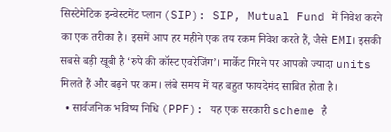सिस्टेमेटिक इन्वेस्टमेंट प्लान (SIP): SIP, Mutual Fund में निवेश करने का एक तरीका है। इसमें आप हर महीने एक तय रकम निवेश करते हैं, जैसे EMI। इसकी सबसे बड़ी खूबी है ‘रुपे की कॉस्ट एवरेजिंग’। मार्केट गिरने पर आपको ज्यादा units मिलते हैं और बढ़ने पर कम। लंबे समय में यह बहुत फायदेमंद साबित होता है।
  • सार्वजनिक भविष्य निधि (PPF): यह एक सरकारी scheme है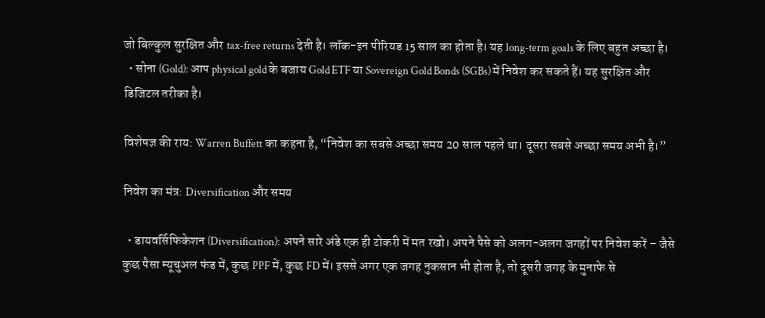जो बिल्कुल सुरक्षित और tax-free returns देती है। लॉक-इन पीरियड 15 साल का होता है। यह long-term goals के लिए बहुत अच्छा है।
  • सोना (Gold): आप physical gold के बजाय Gold ETF या Sovereign Gold Bonds (SGBs) में निवेश कर सकते हैं। यह सुरक्षित और डिजिटल तरीका है।

विशेषज्ञ की राय: Warren Buffett का कहना है, “निवेश का सबसे अच्छा समय 20 साल पहले था। दूसरा सबसे अच्छा समय अभी है।”

निवेश का मंत्र: Diversification और समय

  • डायवर्सिफिकेशन (Diversification): अपने सारे अंडे एक ही टोकरी में मत रखो। अपने पैसे को अलग-अलग जगहों पर निवेश करें – जैसे कुछ पैसा म्यूचुअल फंड में, कुछ PPF में, कुछ FD में। इससे अगर एक जगह नुकसान भी होता है, तो दूसरी जगह के मुनाफे से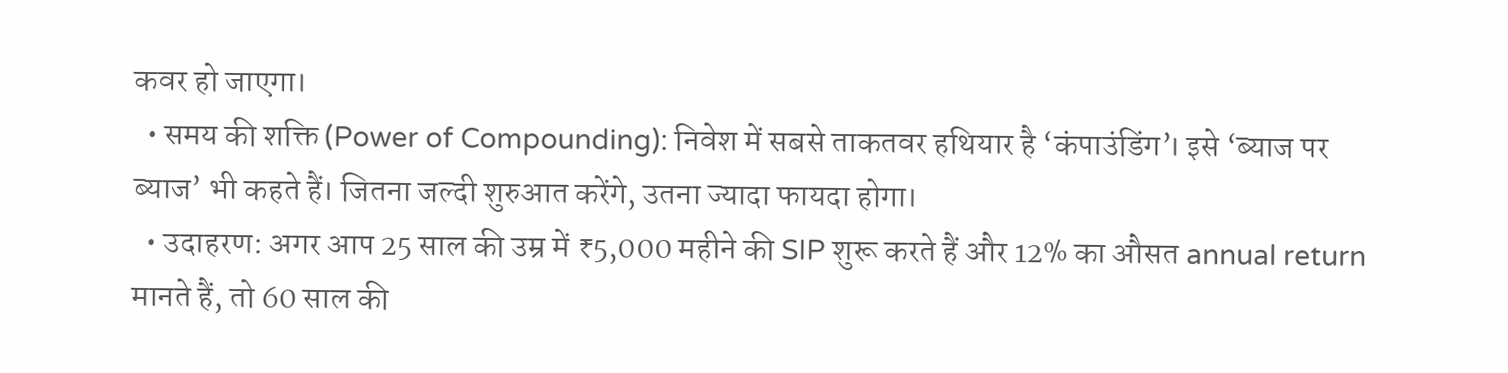कवर हो जाएगा।
  • समय की शक्ति (Power of Compounding): निवेश में सबसे ताकतवर हथियार है ‘कंपाउंडिंग’। इसे ‘ब्याज पर ब्याज’ भी कहते हैं। जितना जल्दी शुरुआत करेंगे, उतना ज्यादा फायदा होगा।
  • उदाहरण: अगर आप 25 साल की उम्र में ₹5,000 महीने की SIP शुरू करते हैं और 12% का औसत annual return मानते हैं, तो 60 साल की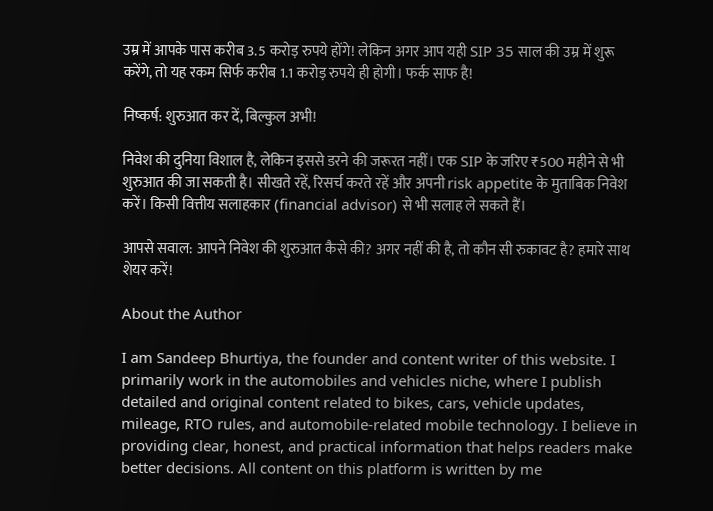उम्र में आपके पास करीब 3.5 करोड़ रुपये होंगे! लेकिन अगर आप यही SIP 35 साल की उम्र में शुरू करेंगे, तो यह रकम सिर्फ करीब 1.1 करोड़ रुपये ही होगी। फर्क साफ है!

निष्कर्ष: शुरुआत कर दें, बिल्कुल अभी!

निवेश की दुनिया विशाल है, लेकिन इससे डरने की जरूरत नहीं। एक SIP के जरिए ₹500 महीने से भी शुरुआत की जा सकती है। सीखते रहें, रिसर्च करते रहें और अपनी risk appetite के मुताबिक निवेश करें। किसी वित्तीय सलाहकार (financial advisor) से भी सलाह ले सकते हैं।

आपसे सवाल: आपने निवेश की शुरुआत कैसे की? अगर नहीं की है, तो कौन सी रुकावट है? हमारे साथ शेयर करें!

About the Author

I am Sandeep Bhurtiya, the founder and content writer of this website. I primarily work in the automobiles and vehicles niche, where I publish detailed and original content related to bikes, cars, vehicle updates, mileage, RTO rules, and automobile-related mobile technology. I believe in providing clear, honest, and practical information that helps readers make better decisions. All content on this platform is written by me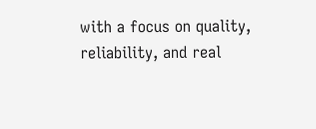with a focus on quality, reliability, and real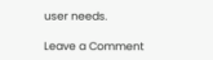user needs.

Leave a Comment